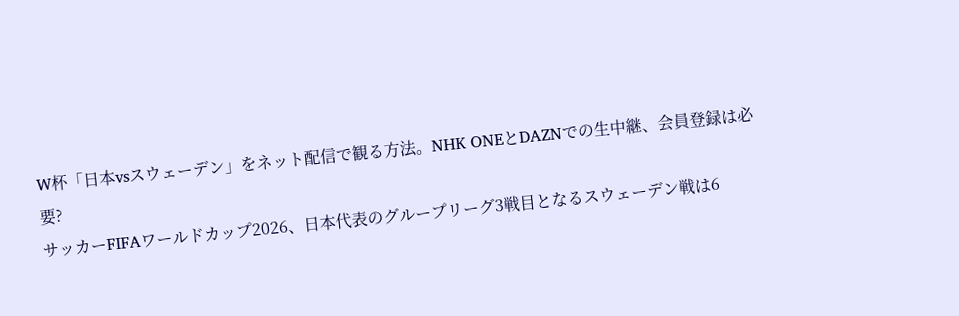W杯「日本vsスウェーデン」をネット配信で観る方法。NHK ONEとDAZNでの生中継、会員登録は必要?
サッカーFIFAワールドカップ2026、日本代表のグループリーグ3戦目となるスウェーデン戦は6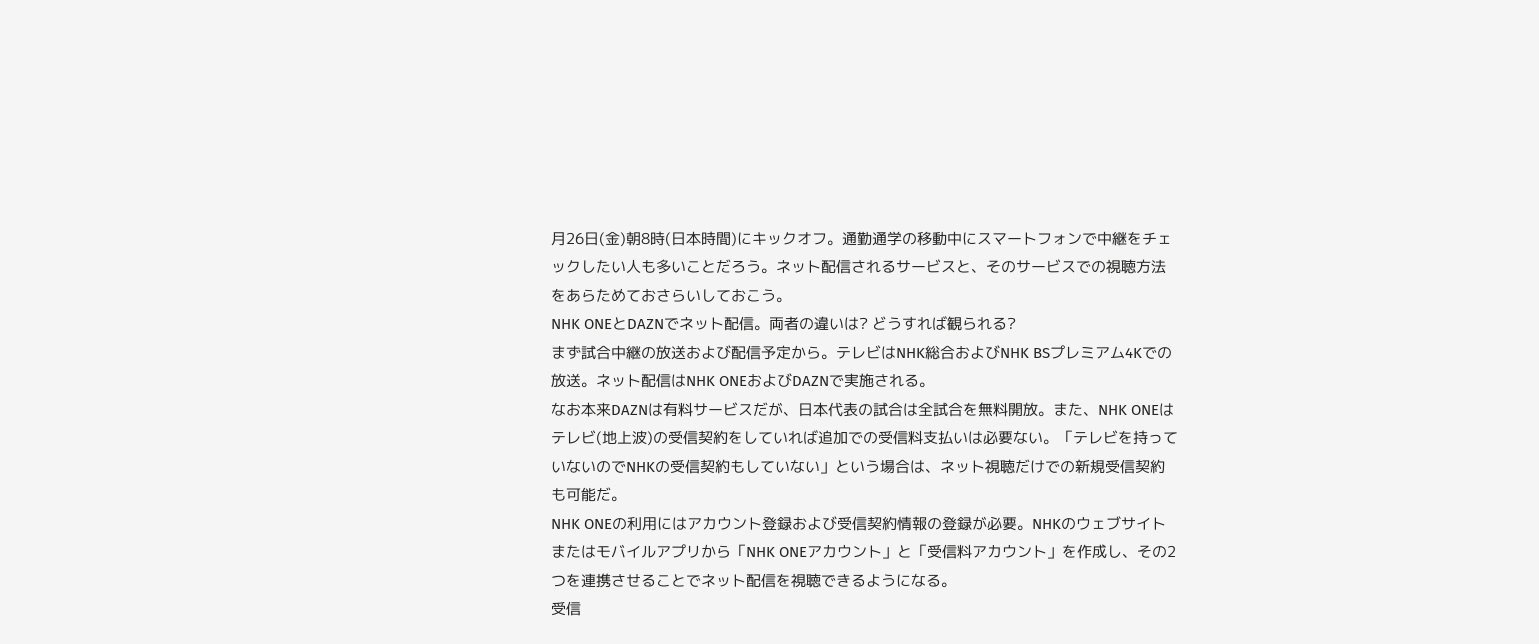月26日(金)朝8時(日本時間)にキックオフ。通勤通学の移動中にスマートフォンで中継をチェックしたい人も多いことだろう。ネット配信されるサービスと、そのサービスでの視聴方法をあらためておさらいしておこう。
NHK ONEとDAZNでネット配信。両者の違いは? どうすれば観られる?
まず試合中継の放送および配信予定から。テレビはNHK総合およびNHK BSプレミアム4Kでの放送。ネット配信はNHK ONEおよびDAZNで実施される。
なお本来DAZNは有料サービスだが、日本代表の試合は全試合を無料開放。また、NHK ONEはテレビ(地上波)の受信契約をしていれば追加での受信料支払いは必要ない。「テレビを持っていないのでNHKの受信契約もしていない」という場合は、ネット視聴だけでの新規受信契約も可能だ。
NHK ONEの利用にはアカウント登録および受信契約情報の登録が必要。NHKのウェブサイトまたはモバイルアプリから「NHK ONEアカウント」と「受信料アカウント」を作成し、その2つを連携させることでネット配信を視聴できるようになる。
受信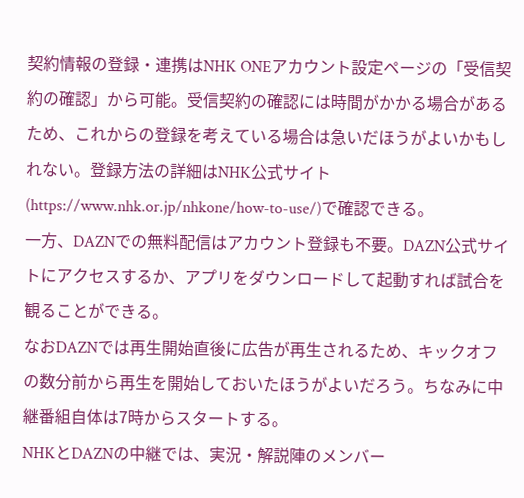契約情報の登録・連携はNHK ONEアカウント設定ページの「受信契約の確認」から可能。受信契約の確認には時間がかかる場合があるため、これからの登録を考えている場合は急いだほうがよいかもしれない。登録方法の詳細はNHK公式サイト(https://www.nhk.or.jp/nhkone/how-to-use/)で確認できる。
一方、DAZNでの無料配信はアカウント登録も不要。DAZN公式サイトにアクセスするか、アプリをダウンロードして起動すれば試合を観ることができる。
なおDAZNでは再生開始直後に広告が再生されるため、キックオフの数分前から再生を開始しておいたほうがよいだろう。ちなみに中継番組自体は7時からスタートする。
NHKとDAZNの中継では、実況・解説陣のメンバー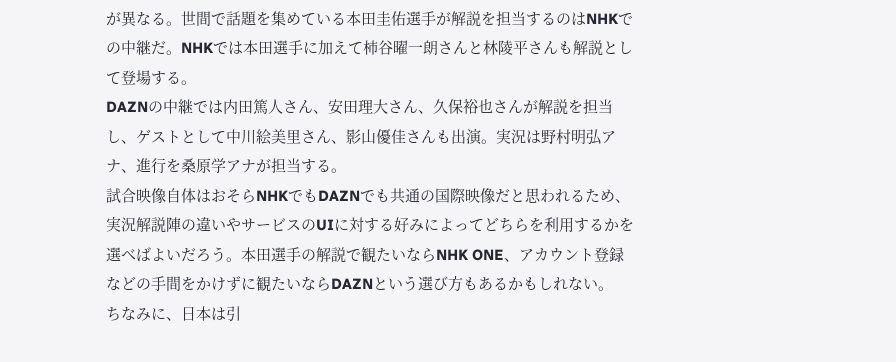が異なる。世間で話題を集めている本田圭佑選手が解説を担当するのはNHKでの中継だ。NHKでは本田選手に加えて柿谷曜一朗さんと林陵平さんも解説として登場する。
DAZNの中継では内田篤人さん、安田理大さん、久保裕也さんが解説を担当し、ゲストとして中川絵美里さん、影山優佳さんも出演。実況は野村明弘アナ、進行を桑原学アナが担当する。
試合映像自体はおそらNHKでもDAZNでも共通の国際映像だと思われるため、実況解説陣の違いやサービスのUIに対する好みによってどちらを利用するかを選べばよいだろう。本田選手の解説で観たいならNHK ONE、アカウント登録などの手間をかけずに観たいならDAZNという選び方もあるかもしれない。
ちなみに、日本は引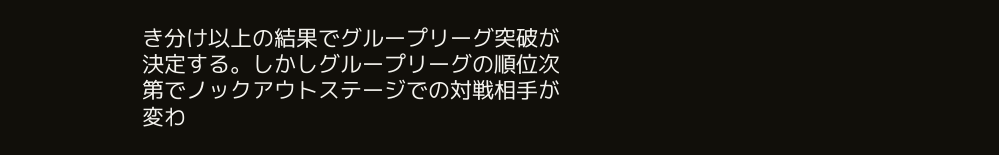き分け以上の結果でグループリーグ突破が決定する。しかしグループリーグの順位次第でノックアウトステージでの対戦相手が変わ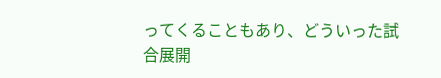ってくることもあり、どういった試合展開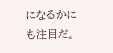になるかにも注目だ。